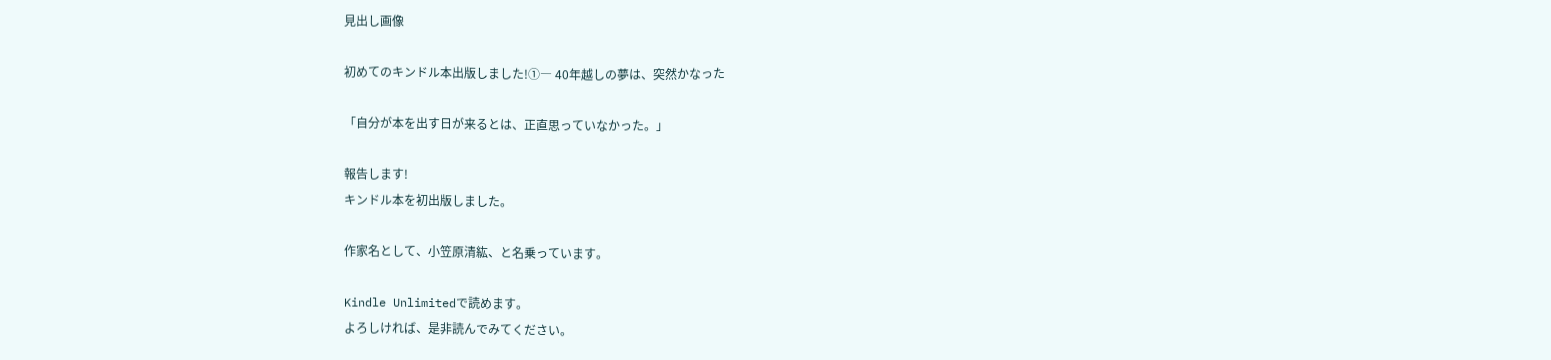見出し画像

初めてのキンドル本出版しました!①― 40年越しの夢は、突然かなった

「自分が本を出す日が来るとは、正直思っていなかった。」

報告します!
キンドル本を初出版しました。

作家名として、小笠原清紘、と名乗っています。

Kindle Unlimitedで読めます。
よろしければ、是非読んでみてください。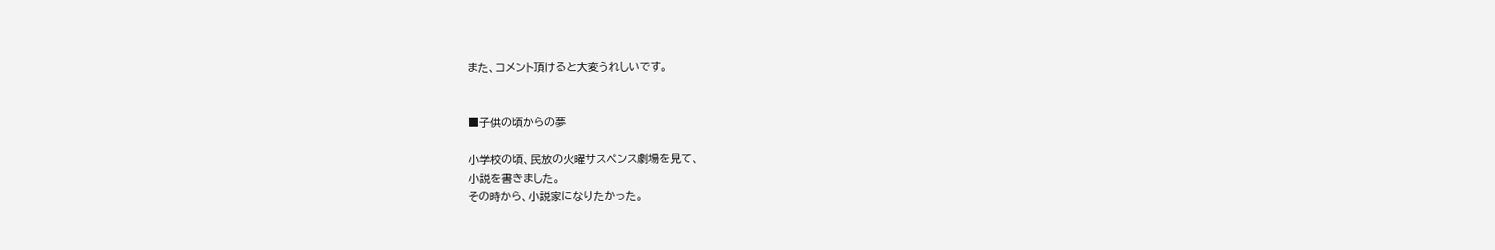また、コメント頂けると大変うれしいです。


■子供の頃からの夢

小学校の頃、民放の火曜サスペンス劇場を見て、
小説を書きました。
その時から、小説家になりたかった。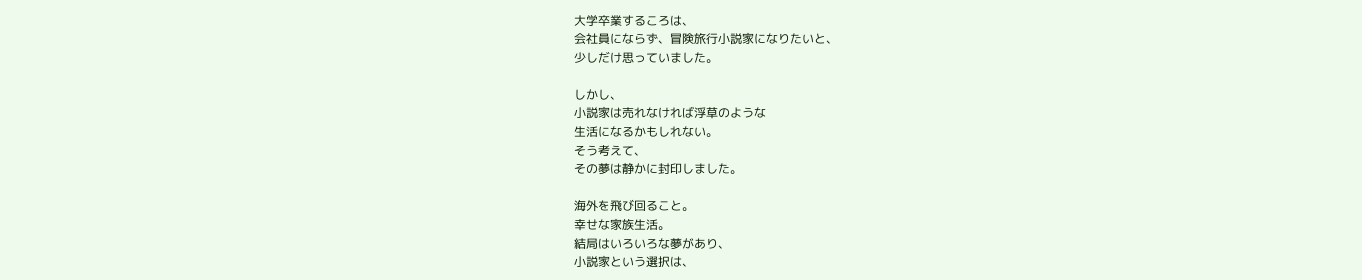大学卒業するころは、
会社員にならず、冒険旅行小説家になりたいと、
少しだけ思っていました。

しかし、
小説家は売れなければ浮草のような
生活になるかもしれない。
そう考えて、
その夢は静かに封印しました。

海外を飛び回ること。
幸せな家族生活。
結局はいろいろな夢があり、
小説家という選択は、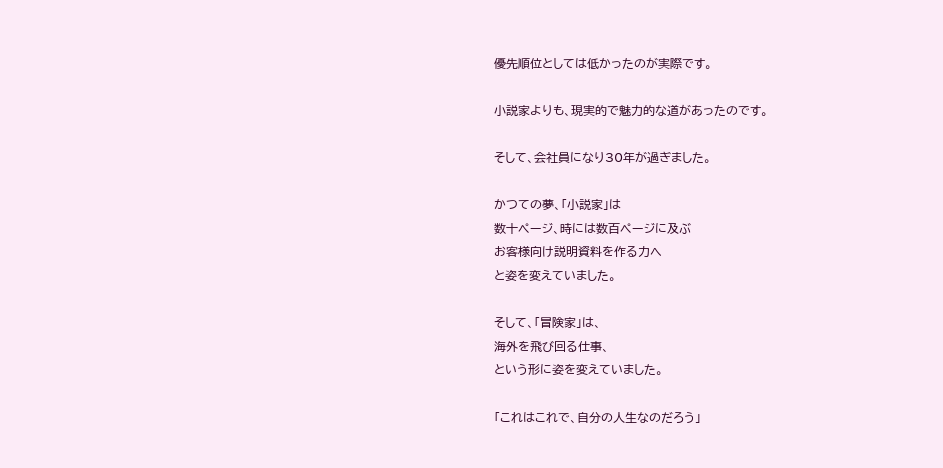優先順位としては低かったのが実際です。

小説家よりも、現実的で魅力的な道があったのです。

そして、会社員になり30年が過ぎました。

かつての夢、「小説家」は
数十ページ、時には数百ページに及ぶ
お客様向け説明資料を作る力へ
と姿を変えていました。

そして、「冒険家」は、
海外を飛び回る仕事、
という形に姿を変えていました。

「これはこれで、自分の人生なのだろう」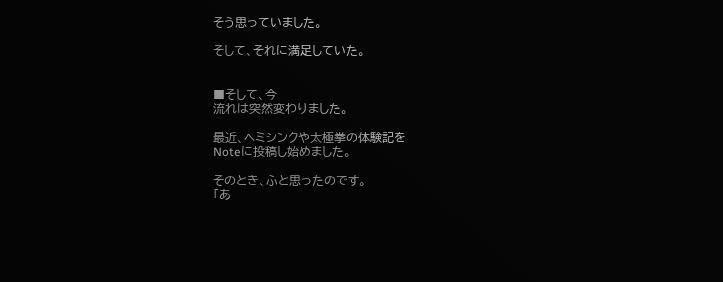そう思っていました。

そして、それに満足していた。


■そして、今
流れは突然変わりました。

最近、ヘミシンクや太極拳の体験記を
Noteに投稿し始めました。

そのとき、ふと思ったのです。
「あ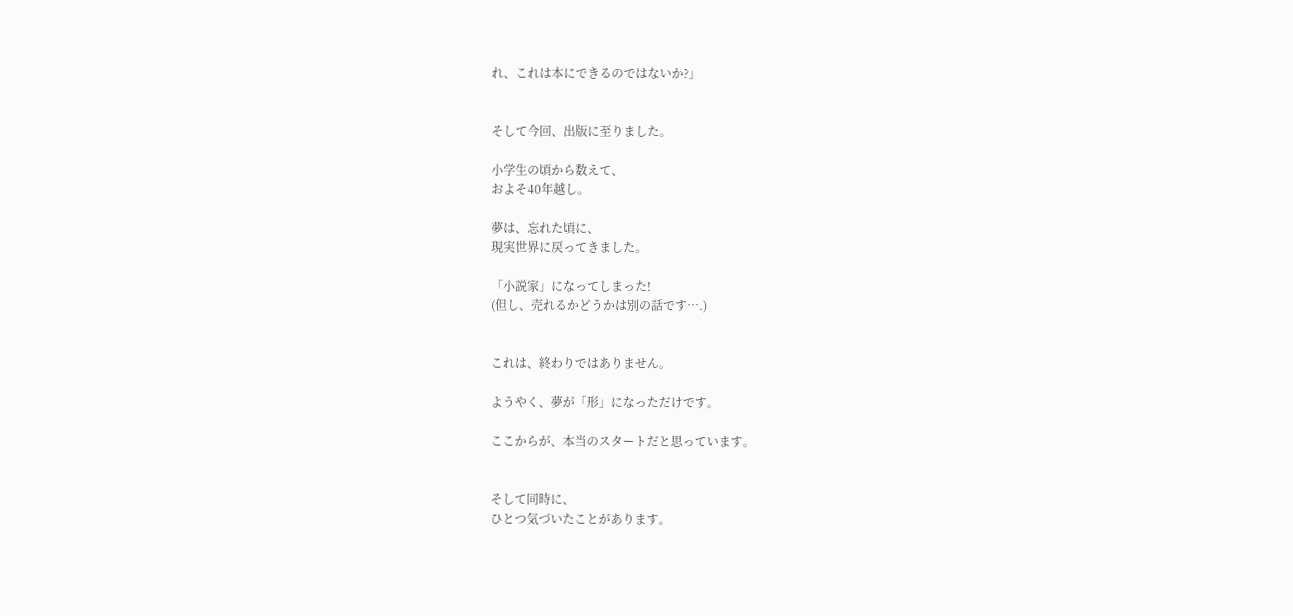れ、これは本にできるのではないか?」


そして今回、出版に至りました。

小学生の頃から数えて、
およそ40年越し。

夢は、忘れた頃に、
現実世界に戻ってきました。

「小説家」になってしまった!
(但し、売れるかどうかは別の話です….)


これは、終わりではありません。

ようやく、夢が「形」になっただけです。

ここからが、本当のスタートだと思っています。


そして同時に、
ひとつ気づいたことがあります。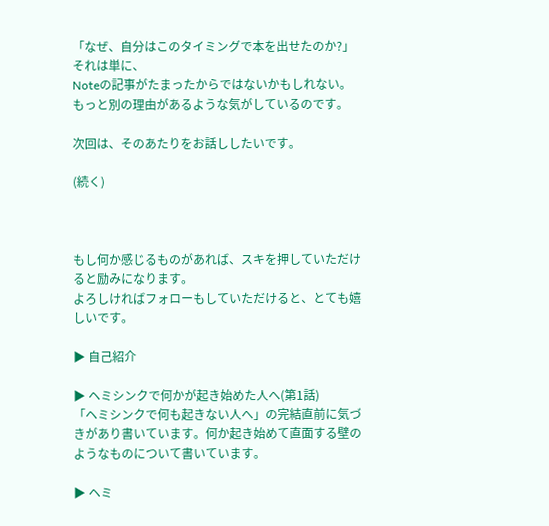「なぜ、自分はこのタイミングで本を出せたのか?」
それは単に、
Noteの記事がたまったからではないかもしれない。
もっと別の理由があるような気がしているのです。

次回は、そのあたりをお話ししたいです。

(続く)



もし何か感じるものがあれば、スキを押していただけると励みになります。
よろしければフォローもしていただけると、とても嬉しいです。

▶ 自己紹介

▶ ヘミシンクで何かが起き始めた人へ(第1話)
「ヘミシンクで何も起きない人へ」の完結直前に気づきがあり書いています。何か起き始めて直面する壁のようなものについて書いています。

▶ ヘミ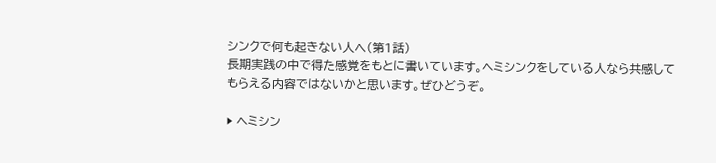シンクで何も起きない人へ(第1話)
長期実践の中で得た感覚をもとに書いています。ヘミシンクをしている人なら共感してもらえる内容ではないかと思います。ぜひどうぞ。

▶ ヘミシン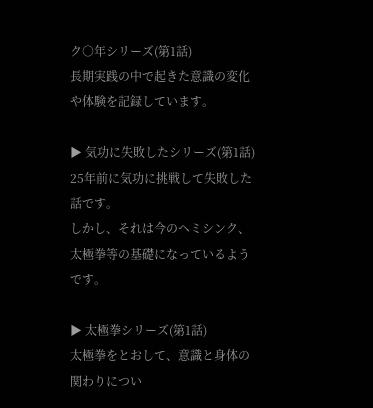ク○年シリーズ(第1話)
長期実践の中で起きた意識の変化や体験を記録しています。

▶ 気功に失敗したシリーズ(第1話)
25年前に気功に挑戦して失敗した話です。
しかし、それは今のヘミシンク、太極拳等の基礎になっているようです。

▶ 太極拳シリーズ(第1話)
太極拳をとおして、意識と身体の関わりについ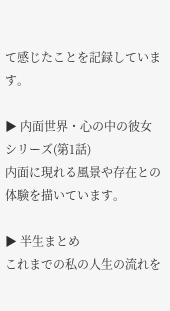て感じたことを記録しています。

▶ 内面世界・心の中の彼女シリーズ(第1話)
内面に現れる風景や存在との体験を描いています。

▶ 半生まとめ
これまでの私の人生の流れを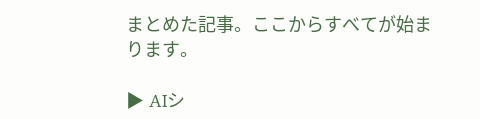まとめた記事。ここからすべてが始まります。

▶ AIシ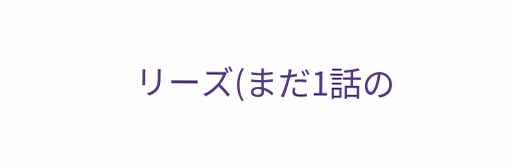リーズ(まだ1話の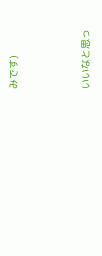みです)



いいなと思っ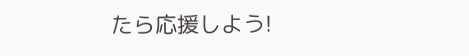たら応援しよう!